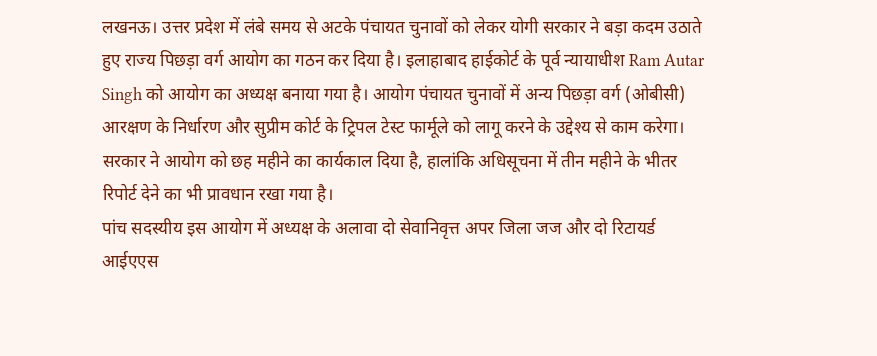लखनऊ। उत्तर प्रदेश में लंबे समय से अटके पंचायत चुनावों को लेकर योगी सरकार ने बड़ा कदम उठाते हुए राज्य पिछड़ा वर्ग आयोग का गठन कर दिया है। इलाहाबाद हाईकोर्ट के पूर्व न्यायाधीश Ram Autar Singh को आयोग का अध्यक्ष बनाया गया है। आयोग पंचायत चुनावों में अन्य पिछड़ा वर्ग (ओबीसी) आरक्षण के निर्धारण और सुप्रीम कोर्ट के ट्रिपल टेस्ट फार्मूले को लागू करने के उद्देश्य से काम करेगा। सरकार ने आयोग को छह महीने का कार्यकाल दिया है, हालांकि अधिसूचना में तीन महीने के भीतर रिपोर्ट देने का भी प्रावधान रखा गया है।
पांच सदस्यीय इस आयोग में अध्यक्ष के अलावा दो सेवानिवृत्त अपर जिला जज और दो रिटायर्ड आईएएस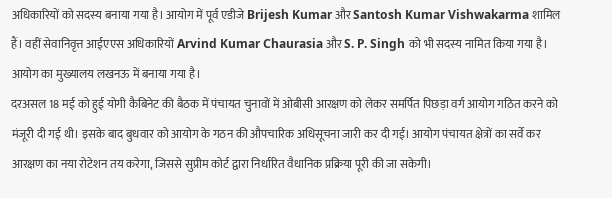अधिकारियों को सदस्य बनाया गया है। आयोग में पूर्व एडीजे Brijesh Kumar और Santosh Kumar Vishwakarma शामिल हैं। वहीं सेवानिवृत्त आईएएस अधिकारियों Arvind Kumar Chaurasia और S. P. Singh को भी सदस्य नामित किया गया है। आयोग का मुख्यालय लखनऊ में बनाया गया है।
दरअसल 18 मई को हुई योगी कैबिनेट की बैठक में पंचायत चुनावों में ओबीसी आरक्षण को लेकर समर्पित पिछड़ा वर्ग आयोग गठित करने को मंजूरी दी गई थी। इसके बाद बुधवार को आयोग के गठन की औपचारिक अधिसूचना जारी कर दी गई। आयोग पंचायत क्षेत्रों का सर्वे कर आरक्षण का नया रोटेशन तय करेगा, जिससे सुप्रीम कोर्ट द्वारा निर्धारित वैधानिक प्रक्रिया पूरी की जा सकेगी।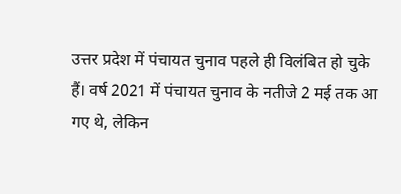उत्तर प्रदेश में पंचायत चुनाव पहले ही विलंबित हो चुके हैं। वर्ष 2021 में पंचायत चुनाव के नतीजे 2 मई तक आ गए थे, लेकिन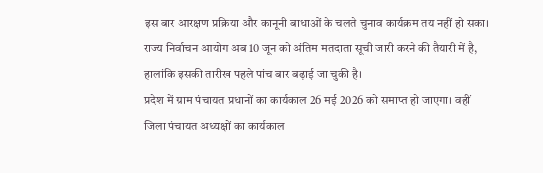इस बार आरक्षण प्रक्रिया और कानूनी बाधाओं के चलते चुनाव कार्यक्रम तय नहीं हो सका। राज्य निर्वाचन आयोग अब 10 जून को अंतिम मतदाता सूची जारी करने की तैयारी में है, हालांकि इसकी तारीख पहले पांच बार बढ़ाई जा चुकी है।
प्रदेश में ग्राम पंचायत प्रधानों का कार्यकाल 26 मई 2026 को समाप्त हो जाएगा। वहीं जिला पंचायत अध्यक्षों का कार्यकाल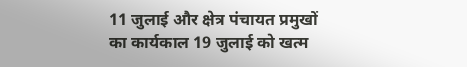11 जुलाई और क्षेत्र पंचायत प्रमुखों का कार्यकाल 19 जुलाई को खत्म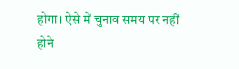होगा। ऐसे में चुनाव समय पर नहीं होने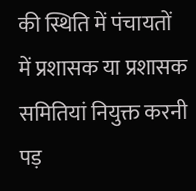की स्थिति में पंचायतों में प्रशासक या प्रशासक समितियां नियुक्त करनी पड़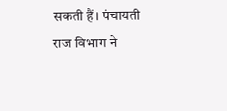सकती हैं। पंचायती राज विभाग ने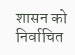शासन को निर्वाचित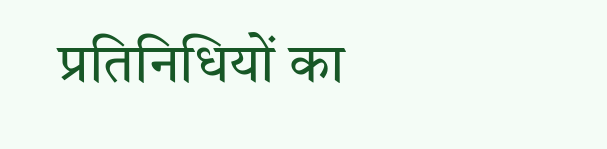प्रतिनिधियों का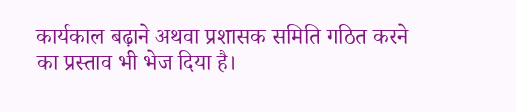कार्यकाल बढ़ाने अथवा प्रशासक समिति गठित करने का प्रस्ताव भी भेज दिया है।